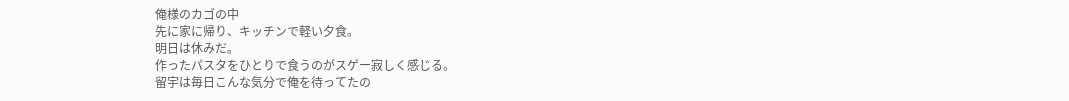俺様のカゴの中
先に家に帰り、キッチンで軽い夕食。
明日は休みだ。
作ったパスタをひとりで食うのがスゲー寂しく感じる。
留宇は毎日こんな気分で俺を待ってたの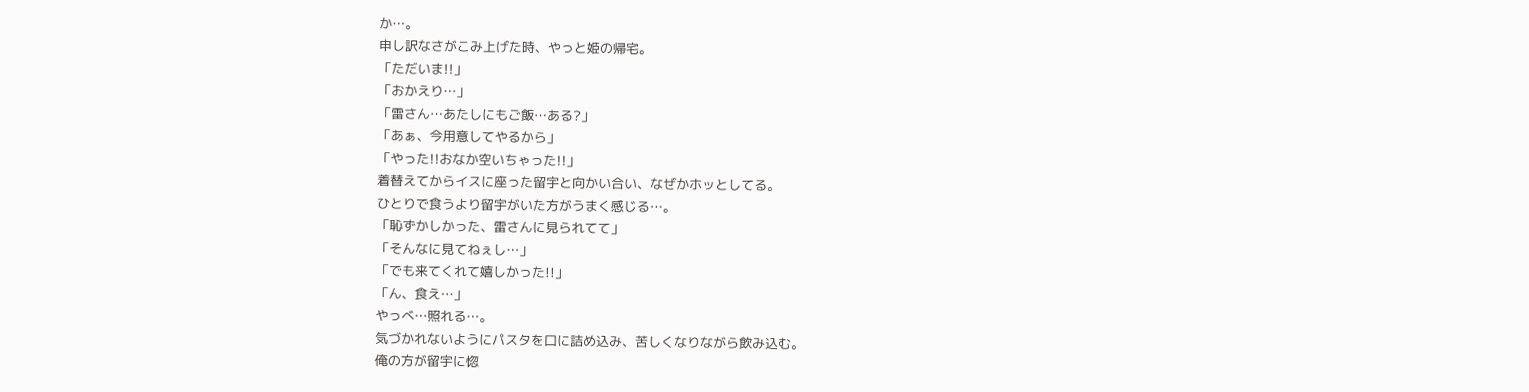か…。
申し訳なさがこみ上げた時、やっと姫の帰宅。
「ただいま!!」
「おかえり…」
「雷さん…あたしにもご飯…ある?」
「あぁ、今用意してやるから」
「やった!!おなか空いちゃった!!」
着替えてからイスに座った留宇と向かい合い、なぜかホッとしてる。
ひとりで食うより留宇がいた方がうまく感じる…。
「恥ずかしかった、雷さんに見られてて」
「そんなに見てねぇし…」
「でも来てくれて嬉しかった!!」
「ん、食え…」
やっべ…照れる…。
気づかれないようにパスタを口に詰め込み、苦しくなりながら飲み込む。
俺の方が留宇に惚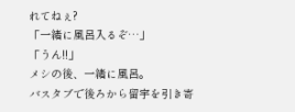れてねぇ?
「一緒に風呂入るぞ…」
「うん!!」
メシの後、一緒に風呂。
バスタブで後ろから留宇を引き寄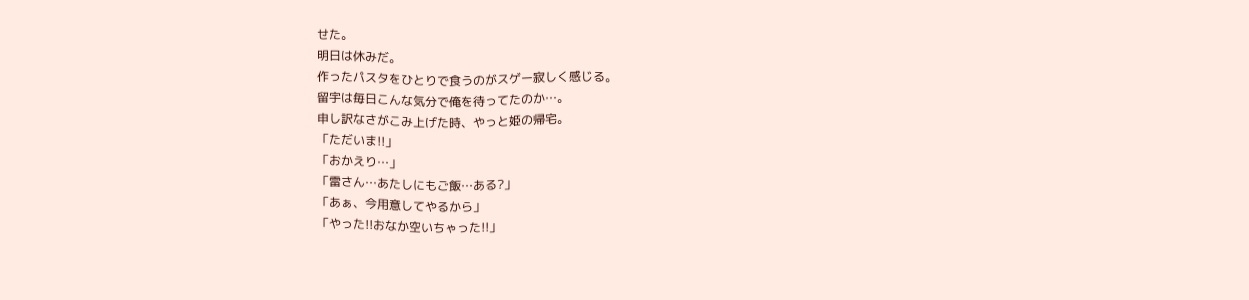せた。
明日は休みだ。
作ったパスタをひとりで食うのがスゲー寂しく感じる。
留宇は毎日こんな気分で俺を待ってたのか…。
申し訳なさがこみ上げた時、やっと姫の帰宅。
「ただいま!!」
「おかえり…」
「雷さん…あたしにもご飯…ある?」
「あぁ、今用意してやるから」
「やった!!おなか空いちゃった!!」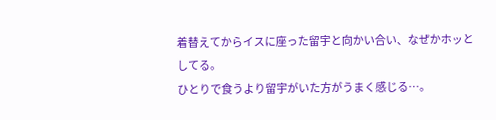着替えてからイスに座った留宇と向かい合い、なぜかホッとしてる。
ひとりで食うより留宇がいた方がうまく感じる…。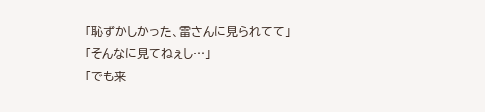「恥ずかしかった、雷さんに見られてて」
「そんなに見てねぇし…」
「でも来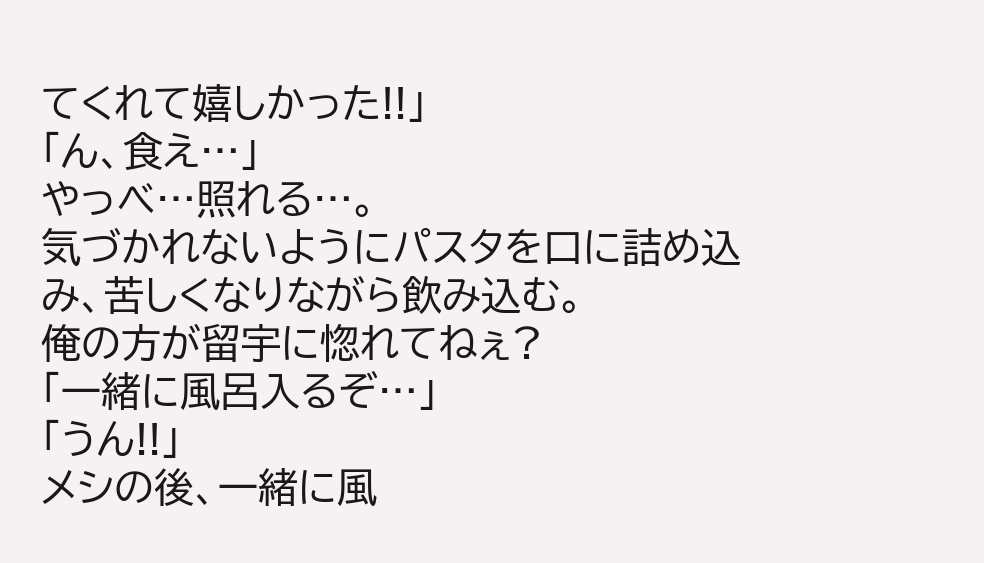てくれて嬉しかった!!」
「ん、食え…」
やっべ…照れる…。
気づかれないようにパスタを口に詰め込み、苦しくなりながら飲み込む。
俺の方が留宇に惚れてねぇ?
「一緒に風呂入るぞ…」
「うん!!」
メシの後、一緒に風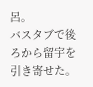呂。
バスタブで後ろから留宇を引き寄せた。